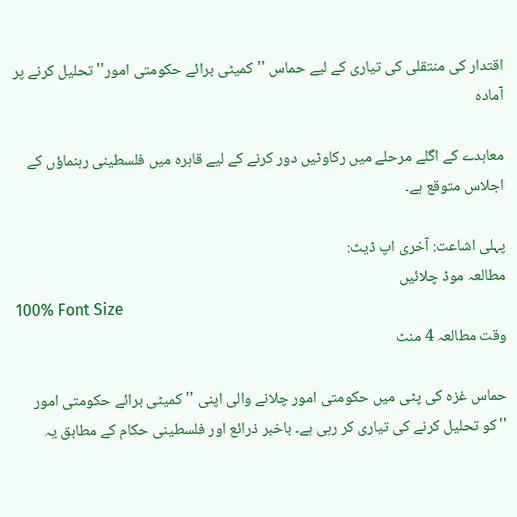اقتدار کی منتقلی کی تیاری کے لیے حماس ''کمیٹی برائے حکومتی امور'' تحلیل کرنے پر آمادہ

معاہدے کے اگلے مرحلے میں رکاوٹیں دور کرنے کے لیے قاہرہ میں فلسطینی رہنماؤں کے اجلاس متوقع ہے۔

پہلی اشاعت: آخری اپ ڈیٹ:
مطالعہ موڈ چلائیں
100% Font Size
وقت مطالعہ 4 منٹ

حماس غزہ کی پٹی میں حکومتی امور چلانے والی اپنی ''کمیٹی برائے حکومتی امور ''کو تحلیل کرنے کی تیاری کر رہی ہے۔ باخبر ذرائع اور فلسطینی حکام کے مطابق یہ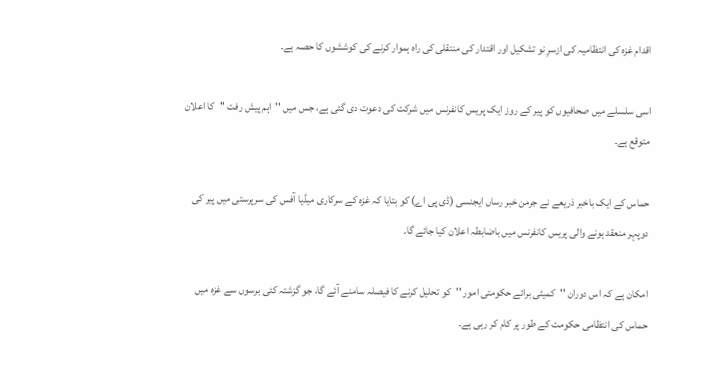اقدام غزہ کی انتظامیہ کی ازسرِ نو تشکیل اور اقتدار کی منتقلی کی راہ ہموار کرنے کی کوششوں کا حصہ ہے۔

اسی سلسلے میں صحافیوں کو پیر کے روز ایک پریس کانفرنس میں شرکت کی دعوت دی گئی ہے، جس میں ''اہم پیش رفت ''کا اعلان متوقع ہے۔

حماس کے ایک باخبر ذریعے نے جرمن خبر رساں ایجنسی (ڈی پی اے) کو بتایا کہ غزہ کے سرکاری میڈیا آفس کی سرپرستی میں پیر کی دوپہر منعقد ہونے والی پریس کانفرنس میں باضابطہ اعلان کیا جائے گا۔

امکان ہے کہ اس دوران ''کمیٹی برائے حکومتی امور ''کو تحلیل کرنے کا فیصلہ سامنے آئے گا، جو گزشتہ کئی برسوں سے غزہ میں حماس کی انتظامی حکومت کے طور پر کام کر رہی ہے۔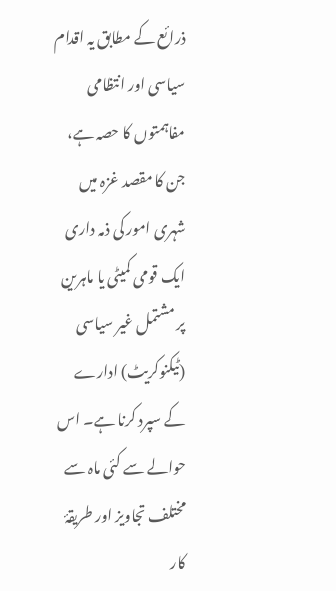ذرائع کے مطابق یہ اقدام سیاسی اور انتظامی مفاہمتوں کا حصہ ہے، جن کا مقصد غزہ میں شہری امور کی ذمہ داری ایک قومی کمیٹی یا ماہرین پر مشتمل غیر سیاسی (ٹیکنوکریٹ) ادارے کے سپرد کرنا ہے۔ اس حوالے سے کئی ماہ سے مختلف تجاویز اور طریقۂ کار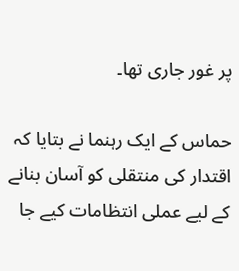پر غور جاری تھا۔

حماس کے ایک رہنما نے بتایا کہ اقتدار کی منتقلی کو آسان بنانے کے لیے عملی انتظامات کیے جا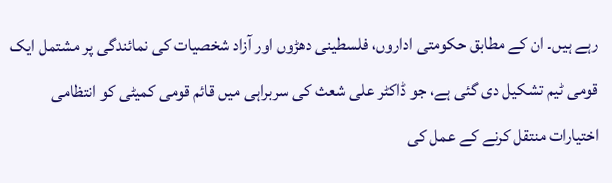رہے ہیں۔ ان کے مطابق حکومتی اداروں، فلسطینی دھڑوں اور آزاد شخصیات کی نمائندگی پر مشتمل ایک قومی ٹیم تشکیل دی گئی ہے، جو ڈاکٹر علی شعث کی سربراہی میں قائم قومی کمیٹی کو انتظامی اختیارات منتقل کرنے کے عمل کی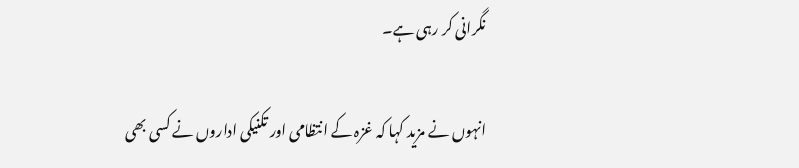نگرانی کر رہی ہے۔

انہوں نے مزید کہا کہ غزہ کے انتظامی اور تکنیکی اداروں نے کسی بھی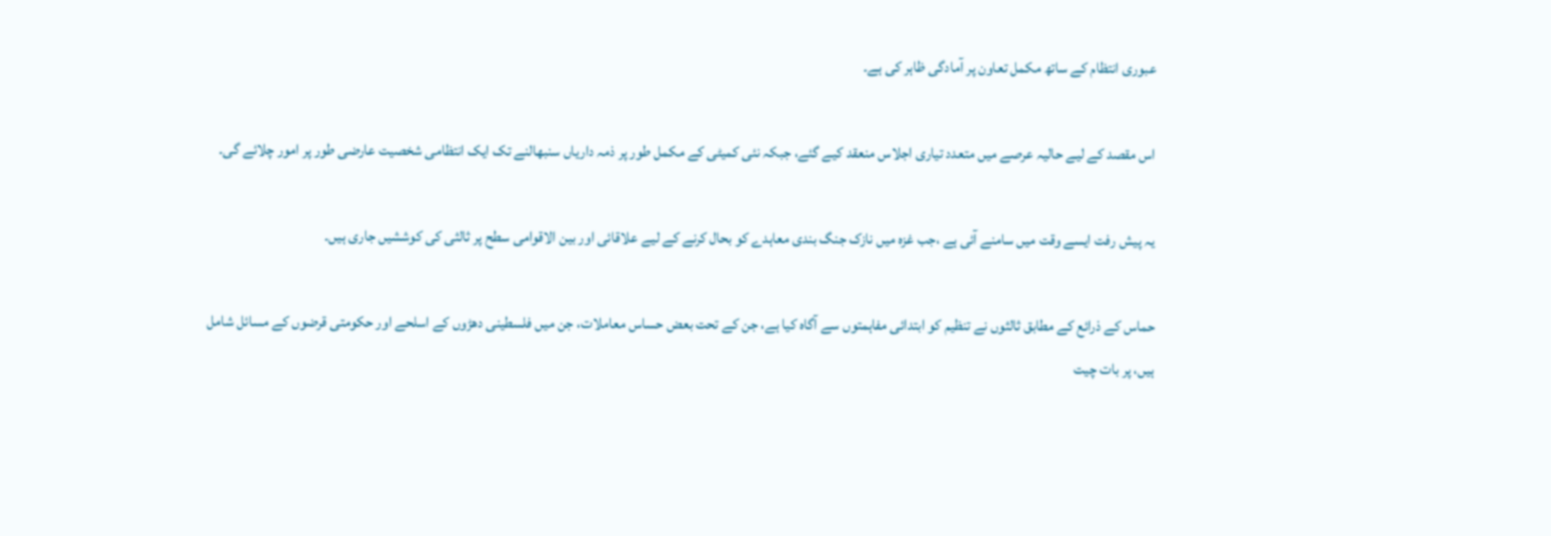عبوری انتظام کے ساتھ مکمل تعاون پر آمادگی ظاہر کی ہے۔

اس مقصد کے لیے حالیہ عرصے میں متعدد تیاری اجلاس منعقد کیے گئے، جبکہ نئی کمیٹی کے مکمل طور پر ذمہ داریاں سنبھالنے تک ایک انتظامی شخصیت عارضی طور پر امور چلائے گی۔

یہ پیش رفت ایسے وقت میں سامنے آئی ہے ،جب غزہ میں نازک جنگ بندی معاہدے کو بحال کرنے کے لیے علاقائی اور بین الاقوامی سطح پر ثالثی کی کوششیں جاری ہیں۔

حماس کے ذرائع کے مطابق ثالثوں نے تنظیم کو ابتدائی مفاہمتوں سے آگاہ کیا ہے، جن کے تحت بعض حساس معاملات، جن میں فلسطینی دھڑوں کے اسلحے اور حکومتی قرضوں کے مسائل شامل ہیں، پر بات چیت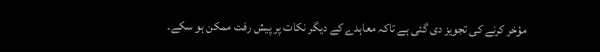مؤخر کرنے کی تجویز دی گئی ہے تاکہ معاہدے کے دیگر نکات پر پیش رفت ممکن ہو سکے۔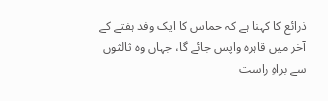ذرائع کا کہنا ہے کہ حماس کا ایک وفد ہفتے کے آخر میں قاہرہ واپس جائے گا، جہاں وہ ثالثوں سے براہِ راست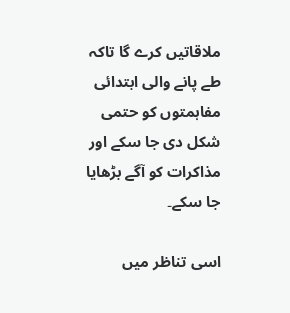ملاقاتیں کرے گا تاکہ طے پانے والی ابتدائی مفاہمتوں کو حتمی شکل دی جا سکے اور مذاکرات کو آگے بڑھایا جا سکے۔

اسی تناظر میں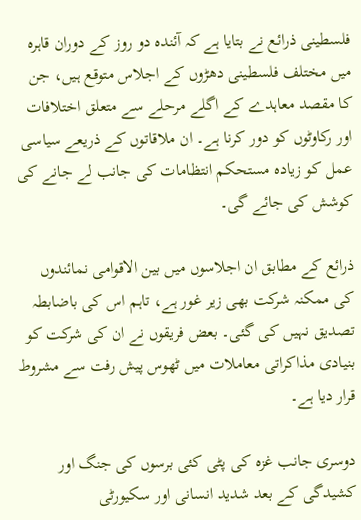فلسطینی ذرائع نے بتایا ہے کہ آئندہ دو روز کے دوران قاہرہ میں مختلف فلسطینی دھڑوں کے اجلاس متوقع ہیں، جن کا مقصد معاہدے کے اگلے مرحلے سے متعلق اختلافات اور رکاوٹوں کو دور کرنا ہے۔ ان ملاقاتوں کے ذریعے سیاسی عمل کو زیادہ مستحکم انتظامات کی جانب لے جانے کی کوشش کی جائے گی۔

ذرائع کے مطابق ان اجلاسوں میں بین الاقوامی نمائندوں کی ممکنہ شرکت بھی زیر غور ہے، تاہم اس کی باضابطہ تصدیق نہیں کی گئی۔ بعض فریقوں نے ان کی شرکت کو بنیادی مذاکراتی معاملات میں ٹھوس پیش رفت سے مشروط قرار دیا ہے۔

دوسری جانب غزہ کی پٹی کئی برسوں کی جنگ اور کشیدگی کے بعد شدید انسانی اور سکیورٹی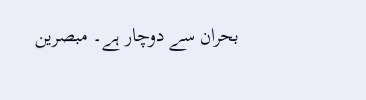بحران سے دوچار ہے۔ مبصرین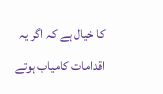کا خیال ہے کہ اگر یہ اقدامات کامیاب ہوتے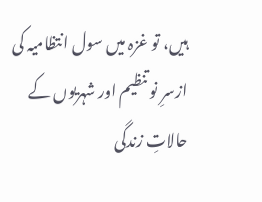ہیں، تو غزہ میں سول انتظامیہ کی ازسرِ نو تنظیم اور شہریوں کے حالاتِ زندگی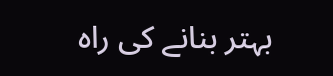بہتر بنانے کی راہ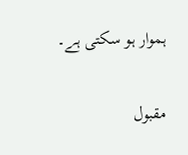ہموار ہو سکتی ہے۔

مقبول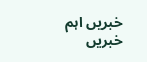خبریں اہم خبریں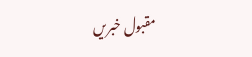مقبول خبریں